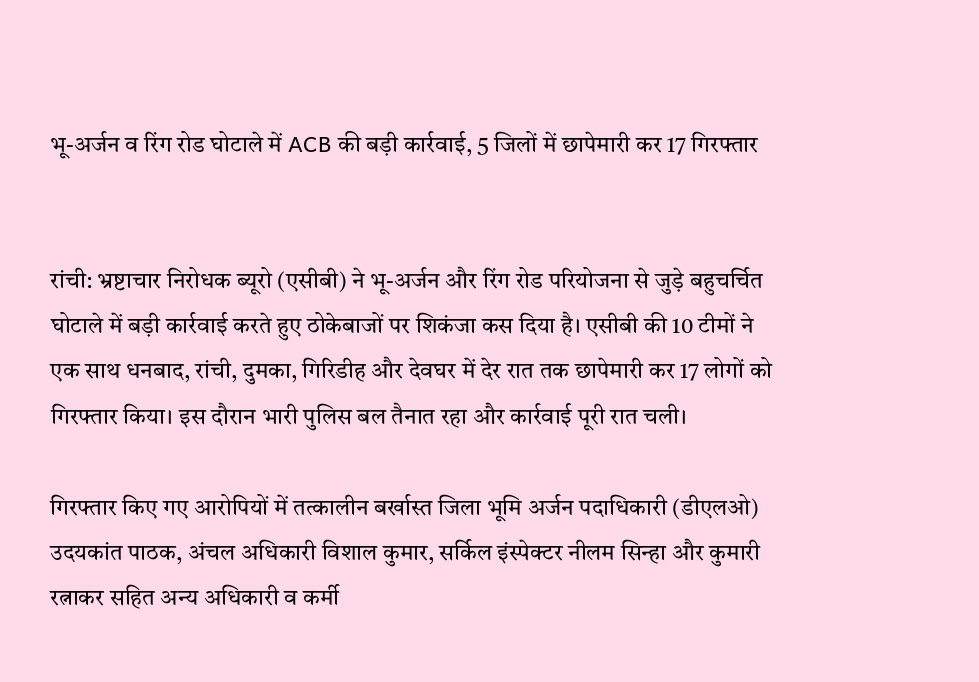भू-अर्जन व रिंग रोड घोटाले में ACB की बड़ी कार्रवाई, 5 जिलों में छापेमारी कर 17 गिरफ्तार


रांची: भ्रष्टाचार निरोधक ब्यूरो (एसीबी) ने भू-अर्जन और रिंग रोड परियोजना से जुड़े बहुचर्चित घोटाले में बड़ी कार्रवाई करते हुए ठोकेबाजों पर शिकंजा कस दिया है। एसीबी की 10 टीमों ने एक साथ धनबाद, रांची, दुमका, गिरिडीह और देवघर में देर रात तक छापेमारी कर 17 लोगों को गिरफ्तार किया। इस दौरान भारी पुलिस बल तैनात रहा और कार्रवाई पूरी रात चली।

गिरफ्तार किए गए आरोपियों में तत्कालीन बर्खास्त जिला भूमि अर्जन पदाधिकारी (डीएलओ) उदयकांत पाठक, अंचल अधिकारी विशाल कुमार, सर्किल इंस्पेक्टर नीलम सिन्हा और कुमारी रत्नाकर सहित अन्य अधिकारी व कर्मी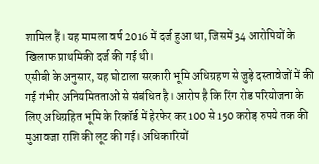शामिल हैं। यह मामला वर्ष 2016 में दर्ज हुआ था, जिसमें 34 आरोपियों के खिलाफ प्राथमिकी दर्ज की गई थी।
एसीबी के अनुसार, यह घोटाला सरकारी भूमि अधिग्रहण से जुड़े दस्तावेजों में की गई गंभीर अनियमितताओं से संबंधित है। आरोप है कि रिंग रोड परियोजना के लिए अधिग्रहित भूमि के रिकॉर्ड में हेरफेर कर 100 से 150 करोड़ रुपये तक की मुआवजा राशि की लूट की गई। अधिकारियों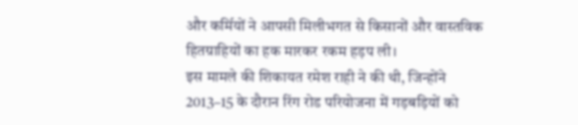और कर्मियों ने आपसी मिलीभगत से किसानों और वास्तविक हितग्राहियों का हक मारकर रकम हड़प ली।
इस मामले की शिकायत रमेश राही ने की थी, जिन्होंने 2013–15 के दौरान रिंग रोड परियोजना में गड़बड़ियों को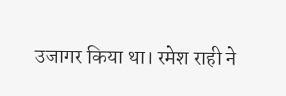उजागर किया था। रमेश राही ने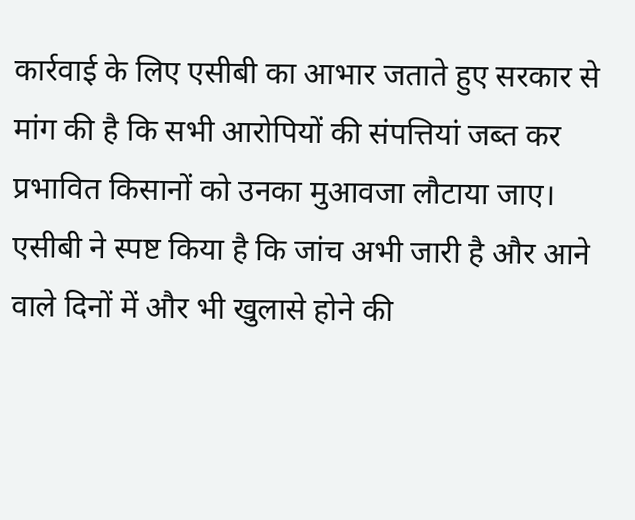कार्रवाई के लिए एसीबी का आभार जताते हुए सरकार से मांग की है कि सभी आरोपियों की संपत्तियां जब्त कर प्रभावित किसानों को उनका मुआवजा लौटाया जाए।
एसीबी ने स्पष्ट किया है कि जांच अभी जारी है और आने वाले दिनों में और भी खुलासे होने की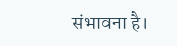संभावना है।